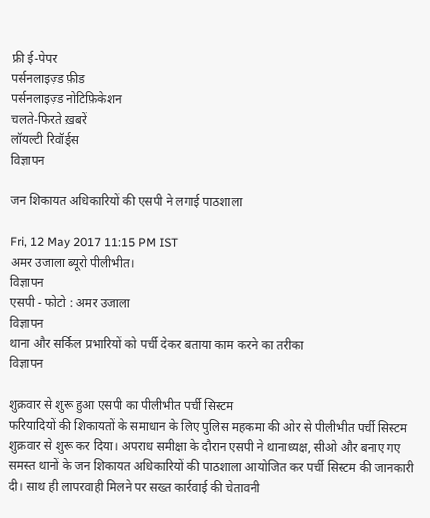फ्री ई-पेपर
पर्सनलाइज़्ड फ़ीड
पर्सनलाइज़्ड नोटिफ़िकेशन
चलते-फिरते ख़बरें
लॉयल्टी रिवॉर्ड्स
विज्ञापन

जन शिकायत अधिकारियों की एसपी ने लगाई पाठशाला

Fri, 12 May 2017 11:15 PM IST
अमर उजाला ब्यूरो पीलीभीत।
विज्ञापन
एसपी - फोटो : अमर उजाला
विज्ञापन
थाना और सर्किल प्रभारियों को पर्ची देकर बताया काम करने का तरीका
विज्ञापन

शुक्रवार से शुरू हुआ एसपी का पीलीभीत पर्ची सिस्टम
फरियादियों की शिकायतों के समाधान के लिए पुलिस महकमा की ओर से पीलीभीत पर्ची सिस्टम शुक्रवार से शुरू कर दिया। अपराध समीक्षा के दौरान एसपी ने थानाध्यक्ष, सीओ और बनाए गए समस्त थानों के जन शिकायत अधिकारियों की पाठशाला आयोजित कर पर्ची सिस्टम की जानकारी दी। साथ ही लापरवाही मिलने पर सख्त कार्रवाई की चेतावनी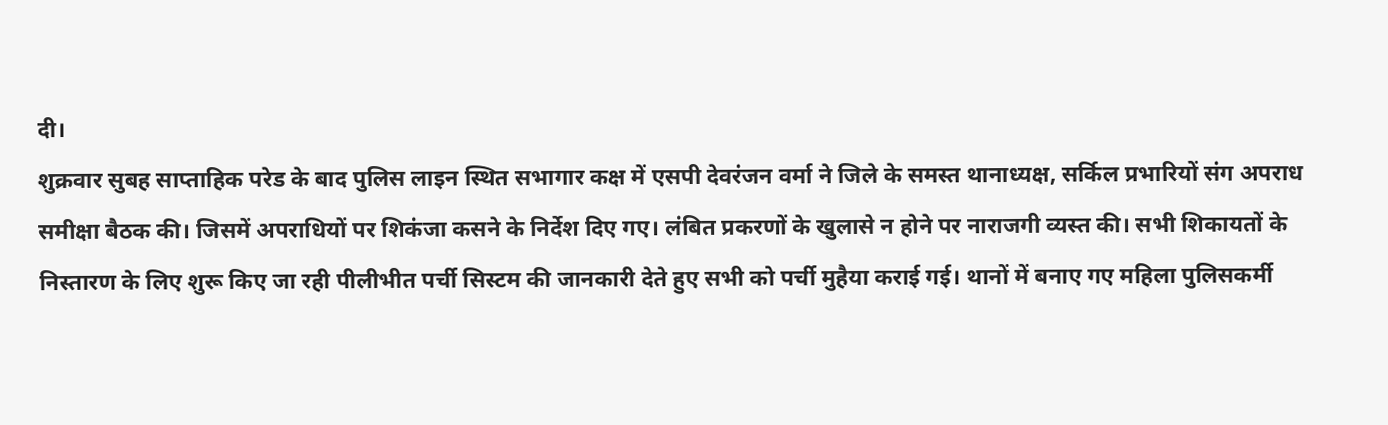दी।
शुक्रवार सुबह साप्ताहिक परेड के बाद पुलिस लाइन स्थित सभागार कक्ष में एसपी देवरंजन वर्मा ने जिले के समस्त थानाध्यक्ष, सर्किल प्रभारियों संग अपराध समीक्षा बैठक की। जिसमें अपराधियों पर शिकंजा कसने के निर्देश दिए गए। लंबित प्रकरणों के खुलासे न होने पर नाराजगी व्यस्त की। सभी शिकायतों के निस्तारण के लिए शुरू किए जा रही पीलीभीत पर्ची सिस्टम की जानकारी देते हुए सभी को पर्ची मुहैया कराई गई। थानों में बनाए गए महिला पुलिसकर्मी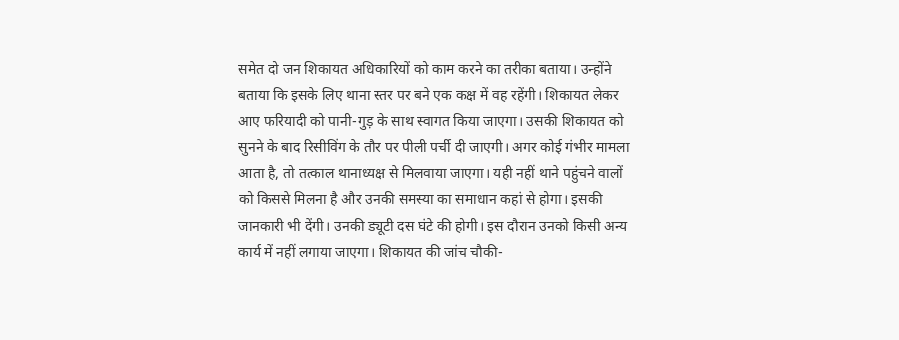समेत दो जन शिकायत अधिकारियों को काम करने का तरीका बताया। उन्होंने बताया कि इसके लिए थाना स्तर पर बने एक कक्ष में वह रहेंगी। शिकायत लेकर आए फरियादी को पानी-गुड़ के साथ स्वागत किया जाएगा। उसकी शिकायत को सुनने के बाद रिसीविंग के तौर पर पीली पर्ची दी जाएगी। अगर कोई गंभीर मामला आता है, तो तत्काल थानाध्यक्ष से मिलवाया जाएगा। यही नहीं थाने पहुंचने वालों को किससे मिलना है और उनकी समस्या का समाधान कहां से होगा। इसकी जानकारी भी देंगी। उनकी ड्यूटी दस घंटे की होगी। इस दौरान उनको किसी अन्य कार्य में नहीं लगाया जाएगा। शिकायत की जांच चौकी-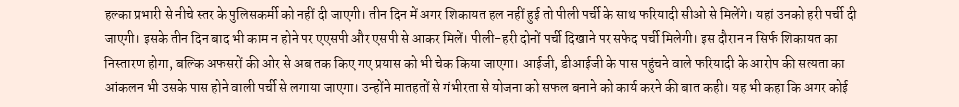हल्का प्रभारी से नीचे स्तर के पुलिसकर्मी को नहीं दी जाएगी। तीन दिन में अगर शिकायत हल नहीं हुई तो पीली पर्ची के साथ फरियादी सीओ से मिलेंगे। यहां उनको हरी पर्ची दी जाएगी। इसके तीन दिन बाद भी काम न होने पर एएसपी और एसपी से आकर मिलें। पीली-हरी दोनों पर्ची दिखाने पर सफेद पर्ची मिलेगी। इस दौरान न सिर्फ शिकायत का निस्तारण होगा, बल्कि अफसरों की ओर से अब तक किए गए प्रयास को भी चेक किया जाएगा। आईजी, डीआईजी के पास पहुंचने वाले फरियादी के आरोप की सत्यता का आंकलन भी उसके पास होने वाली पर्ची से लगाया जाएगा। उन्होंने मातहतों से गंभीरता से योजना को सफल बनाने को कार्य करने की बात कही। यह भी कहा कि अगर कोई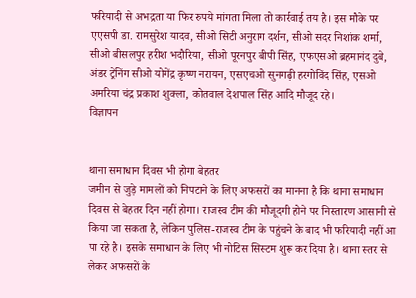फरियादी से अभद्रता या फिर रुपये मांगता मिला तो कार्रवाई तय है। इस मौके पर एएसपी डा. रामसुरेश यादव, सीओ सिटी अनुराग दर्शन, सीओ सदर निशांक शर्मा, सीओ बीसलपुर हरीश भदौरिया, सीओ पूरनपुर बीपी सिंह, एफएसओ ब्रहमानंद दुबे, अंडर ट्रेनिंग सीओ योगेंद्र कृष्ण नरायन, एसएचओ सुनगढ़ी हरगोविंद सिंह, एसओ अमरिया चंद्र प्रकाश शुक्ला, कोतवाल देशपाल सिंह आदि मौजूद रहे।
विज्ञापन


थाना समाधान दिवस भी होगा बेहतर
जमीन से जुड़े मामलों को निपटाने के लिए अफसरों का मानना है कि थाना समाधान दिवस से बेहतर दिन नहीं होगा। राजस्व टीम की मौजूदगी होने पर निस्तारण आसानी से किया जा सकता है, लेकिन पुलिस-राजस्व टीम के पहुंचने के बाद भी फरियादी नहीं आ पा रहे है। इसके समाधान के लिए भी नोटिस सिस्टम शुरू कर दिया है। थाना स्तर से लेकर अफसरों के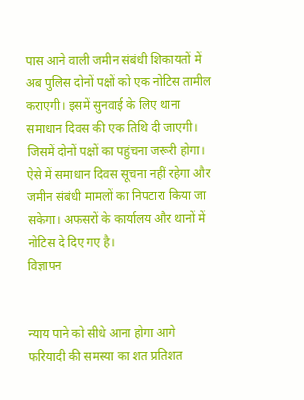पास आने वाली जमीन संबंधी शिकायतों में अब पुलिस दोनों पक्षों को एक नोटिस तामील कराएगी। इसमें सुनवाई के लिए थाना समाधान दिवस की एक तिथि दी जाएगी। जिसमें दोनों पक्षों का पहुंचना जरूरी होगा। ऐसे में समाधान दिवस सूचना नहीं रहेगा और जमीन संबंधी मामलों का निपटारा किया जा सकेगा। अफसरों के कार्यालय और थानों में नोटिस दे दिए गए है।
विज्ञापन


न्याय पाने को सीधे आना होगा आगे
फरियादी की समस्या का शत प्रतिशत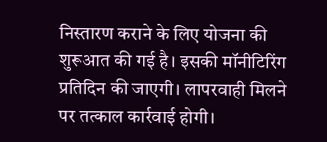निस्तारण कराने के लिए योजना की शुरूआत की गई है। इसकी मॉनीटिरिंग प्रतिदिन की जाएगी। लापरवाही मिलने पर तत्काल कार्रवाई होगी।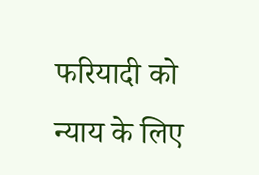फरियादी को न्याय के लिए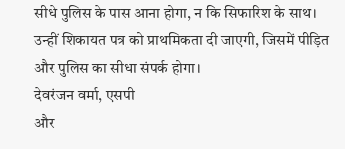सीधे पुलिस के पास आना होगा, न कि सिफारिश के साथ। उन्हीं शिकायत पत्र को प्राथमिकता दी जाएगी, जिसमें पीड़ित और पुलिस का सीधा संपर्क होगा।
देवरंजन वर्मा, एसपी
और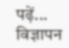पढ़ें...
विज्ञापन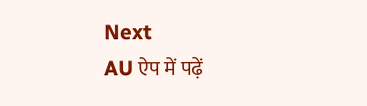Next
AU ऐप में पढ़ें